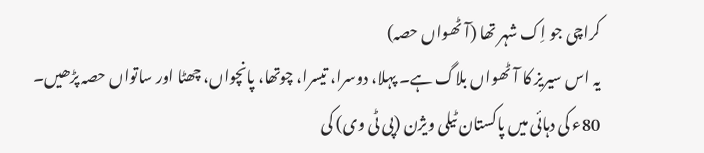کراچی جو اِک شہر تھا (آٹھواں حصہ)
یہ اس سیریز کا آٹھواں بلاگ ہے۔ پہلا، دوسرا، تیسرا، چوتھا، پانچواں، چھٹا اور ساتواں حصہ پڑھیں۔
80ء کی دہائی میں پاکستان ٹیلی ویژن (پی ٹی وی) کی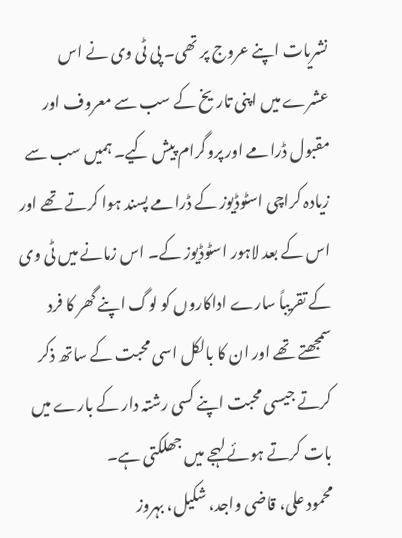نشریات اپنے عروج پر تھی۔ پی ٹی وی نے اس عشرے میں اپنی تاریخ کے سب سے معروف اور مقبول ڈرامے اور پروگرام پیش کیے۔ ہمیں سب سے زیادہ کراچی اسٹوڈیوز کے ڈرامے پسند ہوا کرتے تھے اور اس کے بعد لاہور اسٹوڈیوز کے۔ اس زمانے میں ٹی وی کے تقریباً سارے اداکاروں کو لوگ اپنے گھر کا فرد سمجھتے تھے اور ان کا بالکل اسی محبت کے ساتھ ذکر کرتے جیسی محبت اپنے کسی رشتہ دار کے بارے میں بات کرتے ہوئے لہجے میں جھلکتی ہے۔
محمود علی، قاضی واجد، شکیل، بہروز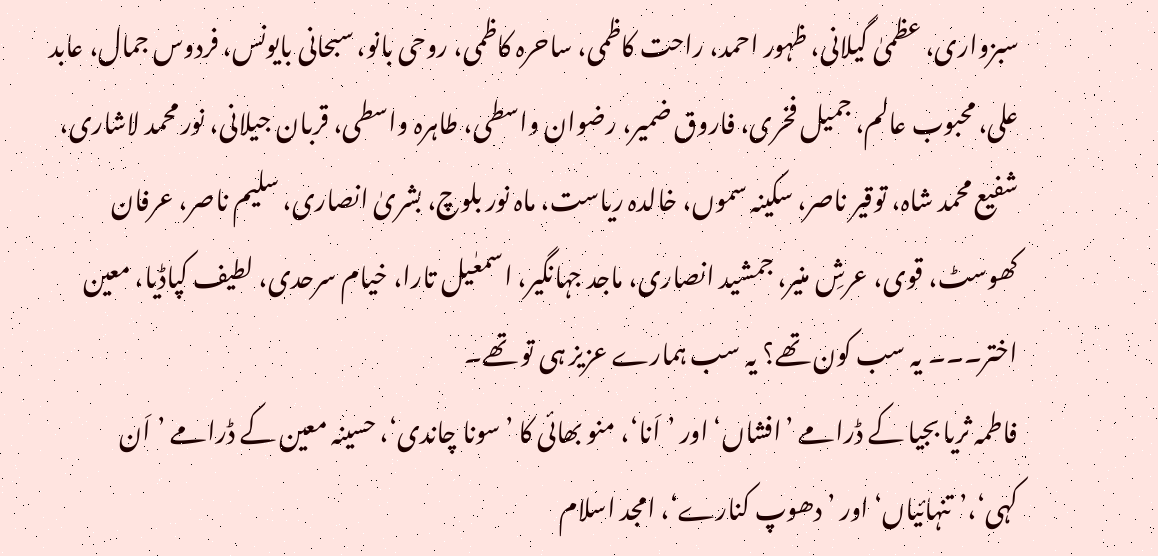سبزواری، عظمیٰ گیلانی، ظہور احمد، راحت کاظمی، ساحرہ کاظمی، روحی بانو، سبحانی بایونس، فردوس جمال، عابد علی، محبوب عالم، جمیل فخری، فاروق ضمیر، رضوان واسطی، طاہرہ واسطی، قربان جیلانی، نور محمد لاشاری، شفیع محمد شاہ، توقیر ناصر، سکینہ سموں، خالدہ ریاست، ماہ نور بلوچ، بشریٰ انصاری، سلیم ناصر، عرفان کھوسٹ، قوی، عرشِ منیر، جمشید انصاری، ماجد جہانگیر، اسمعٰیل تارا، خیام سرحدی، لطیف کپاڈیا، معین اختر۔۔۔ یہ سب کون تھے؟ یہ سب ہمارے عزیز ہی تو تھے۔
فاطمہ ثریا بجیا کے ڈرامے ’افشاں‘ اور ’اَنا‘، منو بھائی کا ’سونا چاندی‘، حسینہ معین کے ڈرامے ’اَن کہی‘،’تنہائیاں‘ اور ’دھوپ کنارے‘، امجد اسلام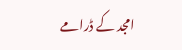امجد کے ڈرامے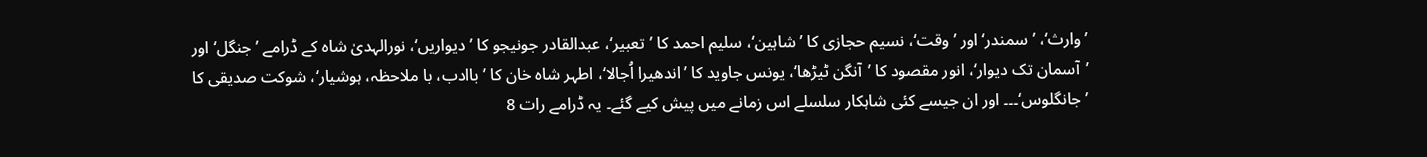’وارث‘، ’سمندر‘ اور ’وقت‘، نسیم حجازی کا ’شاہین‘، سلیم احمد کا ’تعبیر‘، عبدالقادر جونیجو کا ’دیواریں‘، نورالہدیٰ شاہ کے ڈرامے ’جنگل‘ اور ’آسمان تک دیوار‘، انور مقصود کا ’آنگن ٹیڑھا‘، یونس جاوید کا ’اندھیرا اُجالا‘، اطہر شاہ خان کا ’باادب، با ملاحظہ، ہوشیار‘، شوکت صدیقی کا ’جانگلوس‘۔۔۔ اور ان جیسے کئی شاہکار سلسلے اس زمانے میں پیش کیے گئے۔ یہ ڈرامے رات 8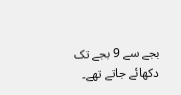بجے سے 9 بجے تک دکھائے جاتے تھے۔